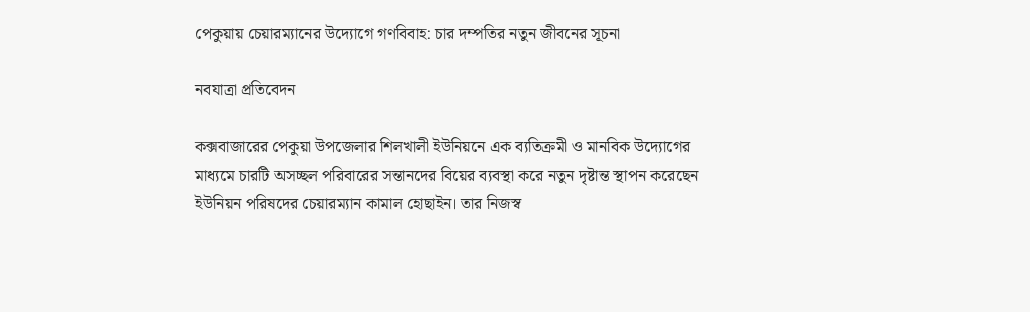পেকুয়ায় চেয়ারম্যানের উদ্যোগে গণবিবাহ: চার দম্পতির নতুন জীবনের সূচনা

নবযাত্রা প্রতিবেদন

কক্সবাজারের পেকুয়া উপজেলার শিলখালী ইউনিয়নে এক ব্যতিক্রমী ও মানবিক উদ্যোগের মাধ্যমে চারটি অসচ্ছল পরিবারের সন্তানদের বিয়ের ব্যবস্থা করে নতুন দৃষ্টান্ত স্থাপন করেছেন ইউনিয়ন পরিষদের চেয়ারম্যান কামাল হোছাইন। তার নিজস্ব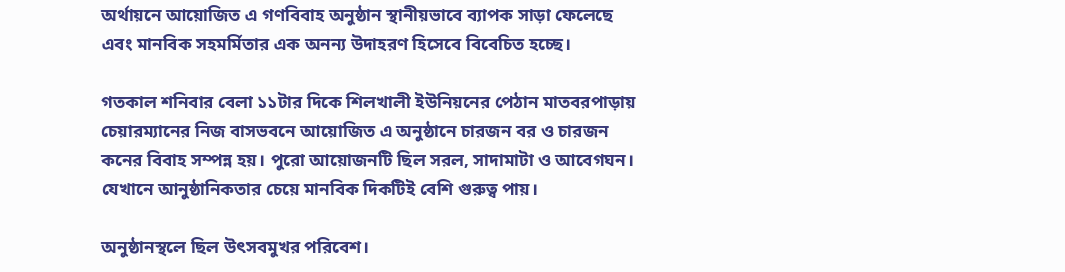অর্থায়নে আয়োজিত এ গণবিবাহ অনুষ্ঠান স্থানীয়ভাবে ব্যাপক সাড়া ফেলেছে এবং মানবিক সহমর্মিতার এক অনন্য উদাহরণ হিসেবে বিবেচিত হচ্ছে।

গতকাল শনিবার বেলা ১১টার দিকে শিলখালী ইউনিয়নের পেঠান মাতবরপাড়ায় চেয়ারম্যানের নিজ বাসভবনে আয়োজিত এ অনুষ্ঠানে চারজন বর ও চারজন কনের বিবাহ সম্পন্ন হয়। পুরো আয়োজনটি ছিল সরল, সাদামাটা ও আবেগঘন। যেখানে আনুষ্ঠানিকতার চেয়ে মানবিক দিকটিই বেশি গুরুত্ব পায়।

অনুষ্ঠানস্থলে ছিল উৎসবমুখর পরিবেশ।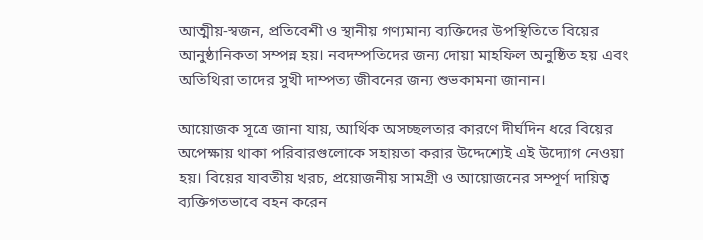আত্মীয়-স্বজন, প্রতিবেশী ও স্থানীয় গণ্যমান্য ব্যক্তিদের উপস্থিতিতে বিয়ের আনুষ্ঠানিকতা সম্পন্ন হয়। নবদম্পতিদের জন্য দোয়া মাহফিল অনুষ্ঠিত হয় এবং অতিথিরা তাদের সুখী দাম্পত্য জীবনের জন্য শুভকামনা জানান।

আয়োজক সূত্রে জানা যায়, আর্থিক অসচ্ছলতার কারণে দীর্ঘদিন ধরে বিয়ের অপেক্ষায় থাকা পরিবারগুলোকে সহায়তা করার উদ্দেশ্যেই এই উদ্যোগ নেওয়া হয়। বিয়ের যাবতীয় খরচ, প্রয়োজনীয় সামগ্রী ও আয়োজনের সম্পূর্ণ দায়িত্ব ব্যক্তিগতভাবে বহন করেন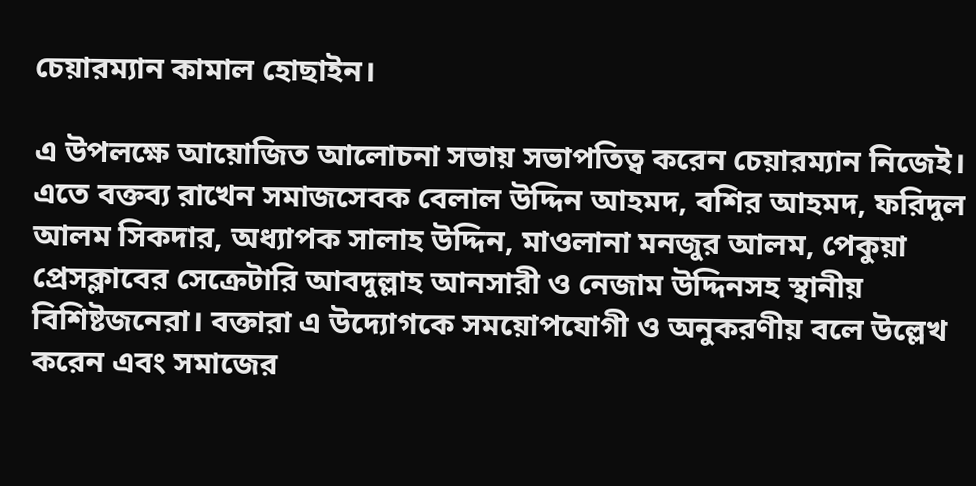চেয়ারম্যান কামাল হোছাইন।

এ উপলক্ষে আয়োজিত আলোচনা সভায় সভাপতিত্ব করেন চেয়ারম্যান নিজেই। এতে বক্তব্য রাখেন সমাজসেবক বেলাল উদ্দিন আহমদ, বশির আহমদ, ফরিদুল আলম সিকদার, অধ্যাপক সালাহ উদ্দিন, মাওলানা মনজুর আলম, পেকুয়া প্রেসক্লাবের সেক্রেটারি আবদুল্লাহ আনসারী ও নেজাম উদ্দিনসহ স্থানীয় বিশিষ্টজনেরা। বক্তারা এ উদ্যোগকে সময়োপযোগী ও অনুকরণীয় বলে উল্লেখ করেন এবং সমাজের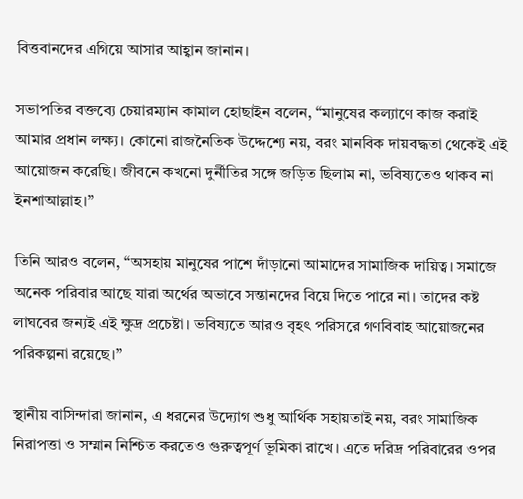বিত্তবানদের এগিয়ে আসার আহ্বান জানান।

সভাপতির বক্তব্যে চেয়ারম্যান কামাল হোছাইন বলেন, “মানুষের কল্যাণে কাজ করাই আমার প্রধান লক্ষ্য। কোনো রাজনৈতিক উদ্দেশ্যে নয়, বরং মানবিক দায়বদ্ধতা থেকেই এই আয়োজন করেছি। জীবনে কখনো দুর্নীতির সঙ্গে জড়িত ছিলাম না, ভবিষ্যতেও থাকব না ইনশাআল্লাহ।”

তিনি আরও বলেন, “অসহায় মানুষের পাশে দাঁড়ানো আমাদের সামাজিক দায়িত্ব। সমাজে অনেক পরিবার আছে যারা অর্থের অভাবে সন্তানদের বিয়ে দিতে পারে না। তাদের কষ্ট লাঘবের জন্যই এই ক্ষুদ্র প্রচেষ্টা। ভবিষ্যতে আরও বৃহৎ পরিসরে গণবিবাহ আয়োজনের পরিকল্পনা রয়েছে।”

স্থানীয় বাসিন্দারা জানান, এ ধরনের উদ্যোগ শুধু আর্থিক সহায়তাই নয়, বরং সামাজিক নিরাপত্তা ও সম্মান নিশ্চিত করতেও গুরুত্বপূর্ণ ভূমিকা রাখে। এতে দরিদ্র পরিবারের ওপর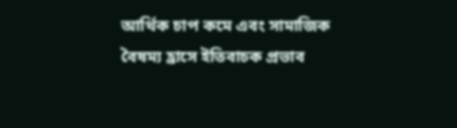আর্থিক চাপ কমে এবং সামাজিক বৈষম্য হ্রাসে ইতিবাচক প্রভাব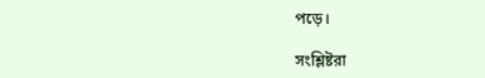পড়ে।

সংশ্লিষ্টরা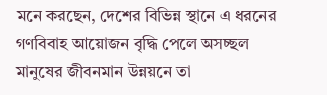মনে করছেন, দেশের বিভিন্ন স্থানে এ ধরনের গণবিবাহ আয়োজন বৃদ্ধি পেলে অসচ্ছল মানুষের জীবনমান উন্নয়নে তা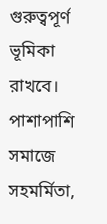গুরুত্বপূর্ণ ভূমিকা রাখবে। পাশাপাশি সমাজে সহমর্মিতা,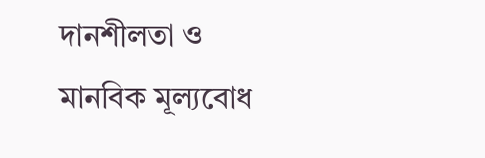দানশীলতা ও মানবিক মূল্যবোধ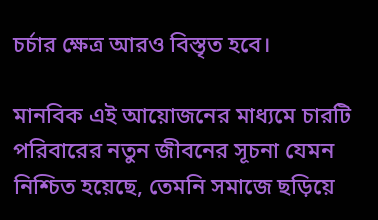চর্চার ক্ষেত্র আরও বিস্তৃত হবে।

মানবিক এই আয়োজনের মাধ্যমে চারটি পরিবারের নতুন জীবনের সূচনা যেমন নিশ্চিত হয়েছে, তেমনি সমাজে ছড়িয়ে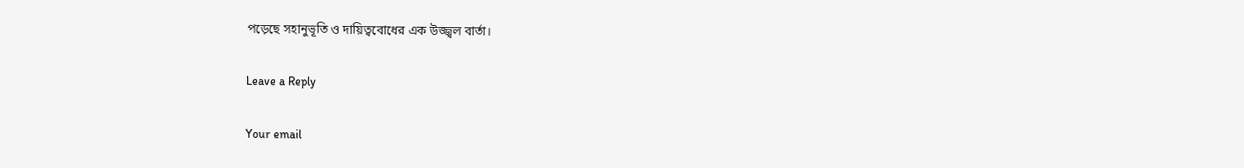পড়েছে সহানুভূতি ও দায়িত্ববোধের এক উজ্জ্বল বার্তা।

Leave a Reply

Your email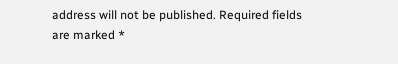address will not be published. Required fields are marked *